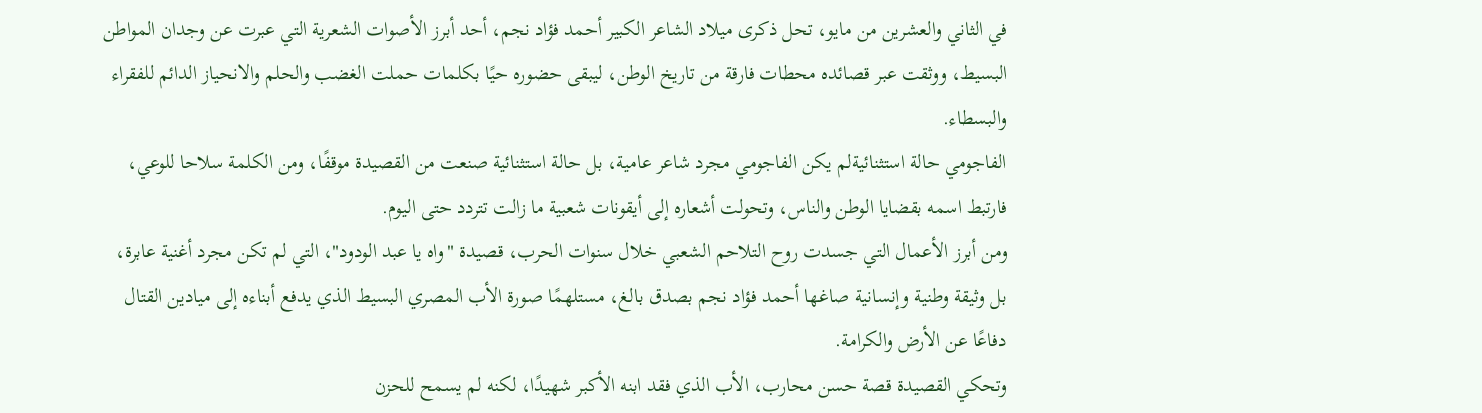في الثاني والعشرين من مايو، تحل ذكرى ميلاد الشاعر الكبير أحمد فؤاد نجم، أحد أبرز الأصوات الشعرية التي عبرت عن وجدان المواطن البسيط، ووثقت عبر قصائده محطات فارقة من تاريخ الوطن، ليبقى حضوره حيًا بكلمات حملت الغضب والحلم والانحياز الدائم للفقراء والبسطاء.
الفاجومي حالة استثنائيةلم يكن الفاجومي مجرد شاعر عامية، بل حالة استثنائية صنعت من القصيدة موقفًا، ومن الكلمة سلاحا للوعي، فارتبط اسمه بقضايا الوطن والناس، وتحولت أشعاره إلى أيقونات شعبية ما زالت تتردد حتى اليوم.
ومن أبرز الأعمال التي جسدت روح التلاحم الشعبي خلال سنوات الحرب، قصيدة "واه يا عبد الودود"، التي لم تكن مجرد أغنية عابرة، بل وثيقة وطنية وإنسانية صاغها أحمد فؤاد نجم بصدق بالغ، مستلهمًا صورة الأب المصري البسيط الذي يدفع أبناءه إلى ميادين القتال دفاعًا عن الأرض والكرامة.
وتحكي القصيدة قصة حسن محارب، الأب الذي فقد ابنه الأكبر شهيدًا، لكنه لم يسمح للحزن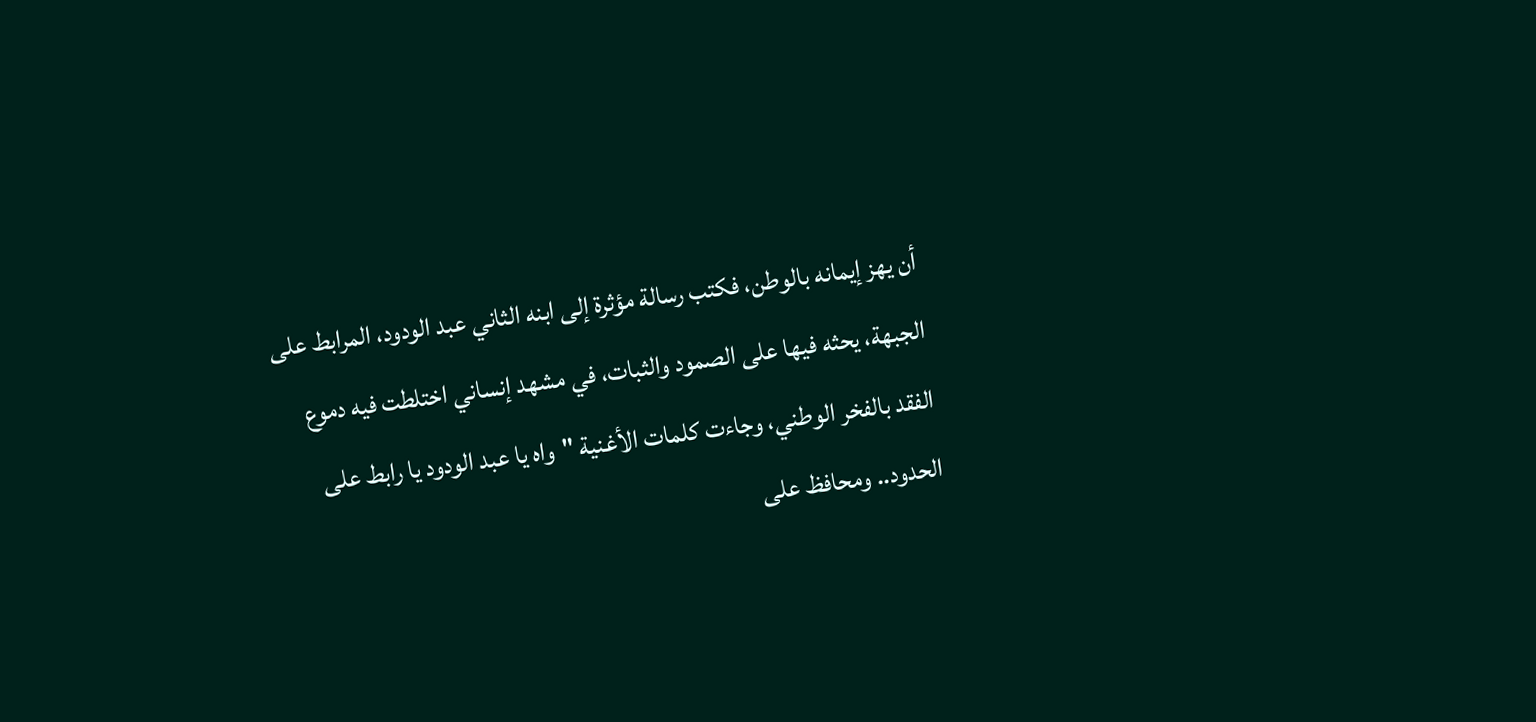أن يهز إيمانه بالوطن، فكتب رسالة مؤثرة إلى ابنه الثاني عبد الودود، المرابط على الجبهة، يحثه فيها على الصمود والثبات، في مشهد إنساني اختلطت فيه دموع الفقد بالفخر الوطني، وجاءت كلمات الأغنية "واه يا عبد الودود يا رابط على الحدود.. ومحافظ على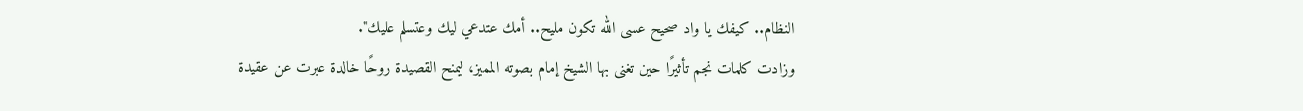النظام.. كيفك يا واد صحيح عسى الله تكون مليح.. أمك عتدعي ليك وعتسلم عليك".
وزادت كلمات نجم تأثيرًا حين تغنى بها الشيخ إمام بصوته المميز، ليمنح القصيدة روحًا خالدة عبرت عن عقيدة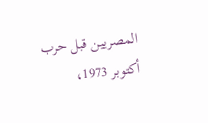المصريين قبل حرب أكتوبر 1973،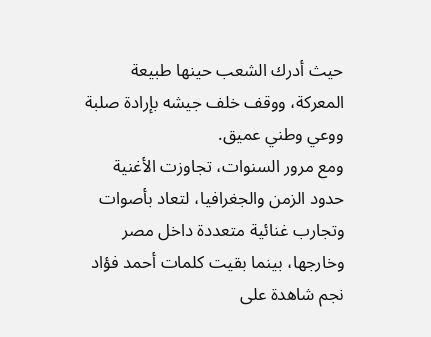حيث أدرك الشعب حينها طبيعة المعركة، ووقف خلف جيشه بإرادة صلبة ووعي وطني عميق.
ومع مرور السنوات، تجاوزت الأغنية حدود الزمن والجغرافيا، لتعاد بأصوات وتجارب غنائية متعددة داخل مصر وخارجها، بينما بقيت كلمات أحمد فؤاد نجم شاهدة على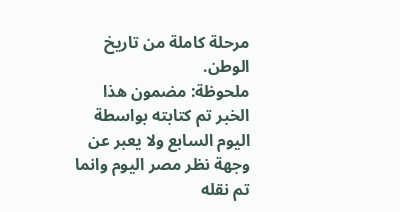مرحلة كاملة من تاريخ الوطن.
ملحوظة: مضمون هذا الخبر تم كتابته بواسطة اليوم السابع ولا يعبر عن وجهة نظر مصر اليوم وانما تم نقله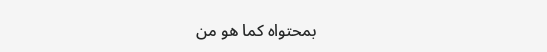بمحتواه كما هو من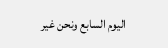اليوم السابع ونحن غير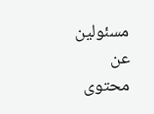مسئولين عن محتوى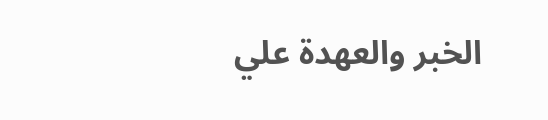الخبر والعهدة علي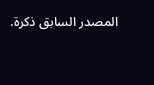المصدر السابق ذكرة.